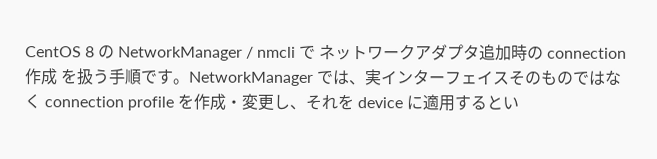CentOS 8 の NetworkManager / nmcli で ネットワークアダプタ追加時の connection 作成 を扱う手順です。NetworkManager では、実インターフェイスそのものではなく connection profile を作成・変更し、それを device に適用するとい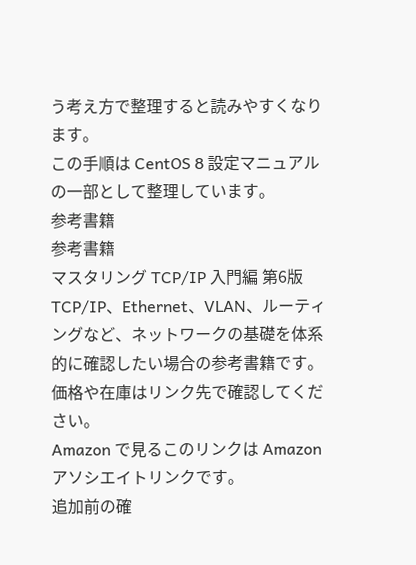う考え方で整理すると読みやすくなります。
この手順は CentOS 8 設定マニュアル の一部として整理しています。
参考書籍
参考書籍
マスタリング TCP/IP 入門編 第6版
TCP/IP、Ethernet、VLAN、ルーティングなど、ネットワークの基礎を体系的に確認したい場合の参考書籍です。価格や在庫はリンク先で確認してください。
Amazon で見るこのリンクは Amazon アソシエイトリンクです。
追加前の確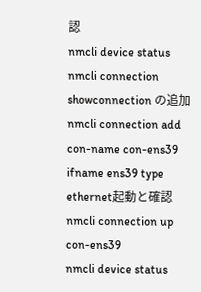認
nmcli device status
nmcli connection showconnection の追加
nmcli connection add con-name con-ens39 ifname ens39 type ethernet起動と確認
nmcli connection up con-ens39
nmcli device status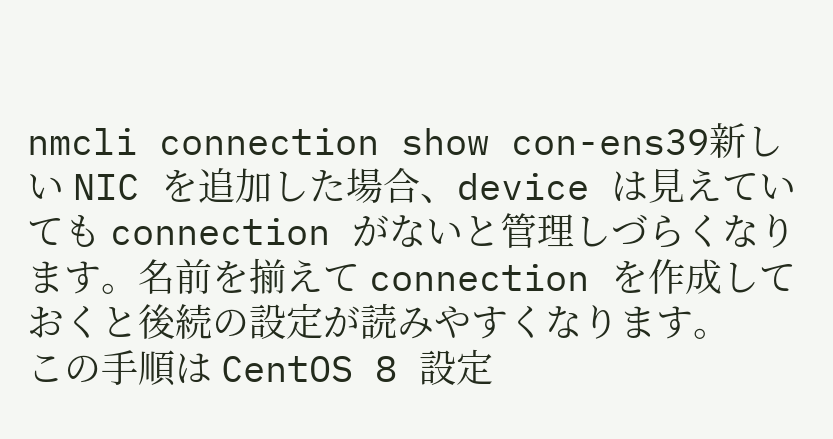nmcli connection show con-ens39新しい NIC を追加した場合、device は見えていても connection がないと管理しづらくなります。名前を揃えて connection を作成しておくと後続の設定が読みやすくなります。
この手順は CentOS 8 設定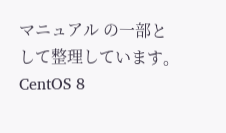マニュアル の一部として整理しています。
CentOS 8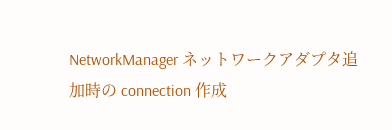NetworkManager ネットワークアダプタ追加時の connection 作成